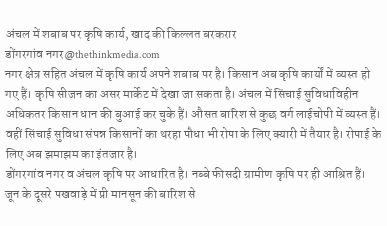अंचल में शबाब पर कृषि कार्य, खाद की किल्लत बरकरार
डोंगरगांव नगर@thethinkmedia.com
नगर क्षेत्र सहित अंचल में कृषि कार्य अपने शबाब पर है। किसान अब कृषि कार्यों में व्यस्त हो गए हैं। कृषि सीजन का असर मार्केट में देखा जा सकता है। अंचल में सिंचाई सुविधाविहीन अधिकतर किसान धान की बुआई कर चुके हैं। औसत बारिश से कुछ वर्ग लाईचोपी में व्यस्त हैं। वहीं सिंचाई सुविधा संपन्न किसानों का थरहा पौधा भी रोपा के लिए क्यारी में तैयार है। रोपाई के लिए अब झमाझम का इंतजार है।
डोंगरगांव नगर व अंचल कृषि पर आधारित है। नब्बे फीसदी ग्रामीण कृषि पर ही आश्रित हैं। जून के दूसरे पखवाड़े में प्री मानसून की बारिश से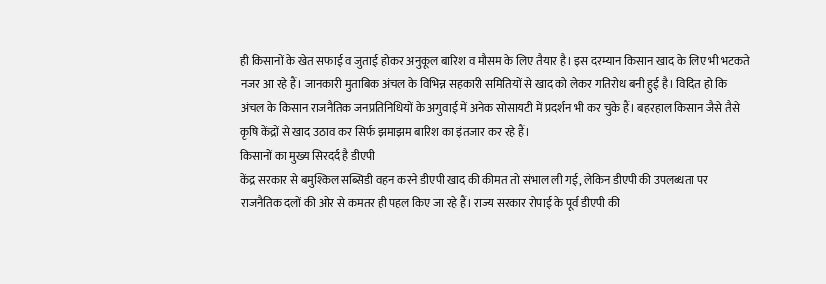ही किसानों के खेत सफाई व जुताई होकर अनुकूल बारिश व मौसम के लिए तैयार है। इस दरम्यान किसान खाद के लिए भी भटकते नजर आ रहे हैं। जानकारी मुताबिक अंचल के विभिन्न सहकारी समितियों से खाद को लेकर गतिरोध बनी हुई है। विदित हो कि अंचल के किसान राजनैतिक जनप्रतिनिधियों के अगुवाई में अनेक सोसायटी में प्रदर्शन भी कर चुके हैं। बहरहाल किसान जैसे तैसे कृषि केंद्रों से खाद उठाव कर सिर्फ झमाझम बारिश का इंतजार कर रहे हैं।
किसानों का मुख्य सिरदर्द है डीएपी
केंद्र सरकार से बमुश्किल सब्सिडी वहन करने डीएपी खाद की कीमत तो संभाल ली गई, लेकिन डीएपी की उपलब्धता पर राजनैतिक दलों की ओर से कमतर ही पहल किए जा रहे हैं। राज्य सरकार रोपाई के पूर्व डीएपी की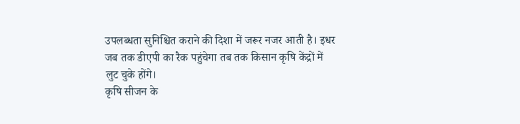उपलब्धता सुनिश्चित कराने की दिशा में जरूर नजर आती है। इधर जब तक डीएपी का रैक पहुंचेगा तब तक किसान कृषि केंद्रों में लुट चुके होंगे।
कृषि सीजन के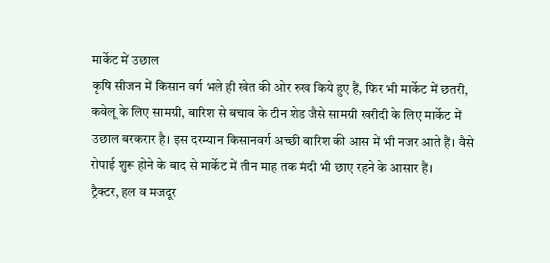मार्केट में उछाल
कृषि सीजन में किसान वर्ग भले ही खेत की ओर रुख किये हुए हैं, फिर भी मार्केट में छतरी, कवेलू के लिए सामग्री, बारिश से बचाव के टीन शेड जैसे सामग्री खरीदी के लिए मार्केट में उछाल बरकरार है। इस दरम्यान किसानवर्ग अच्छी बारिश की आस में भी नजर आते हैं। वैसे रोपाई शुरू होने के बाद से मार्केट में तीन माह तक मंदी भी छाए रहने के आसार हैं।
ट्रैक्टर, हल व मजदूर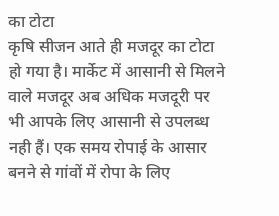का टोटा
कृषि सीजन आते ही मजदूर का टोटा हो गया है। मार्केट में आसानी से मिलने वाले मजदूर अब अधिक मजदूरी पर भी आपके लिए आसानी से उपलब्ध नही हैं। एक समय रोपाई के आसार बनने से गांवों में रोपा के लिए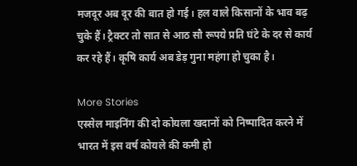मजदूर अब दूर की बात हो गई। हल वाले किसानों के भाव बढ़ चुके हैं। ट्रैक्टर तो सात से आठ सौ रूपये प्रति घंटे के दर से कार्य कर रहे हैं। कृषि कार्य अब डेड़ गुना महंगा हो चुका है।

More Stories
एस्सेल माइनिंग की दो कोयला खदानों को निष्पादित करने में भारत में इस वर्ष कोयले की कमी हो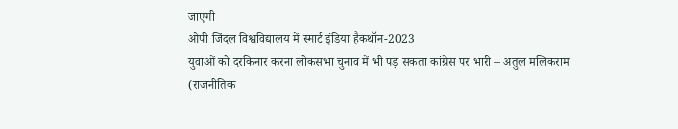जाएगी
ओपी जिंदल विश्वविद्यालय में स्मार्ट इंडिया हैकथॉन-2023
युवाओं को दरकिनार करना लोकसभा चुनाव में भी पड़ सकता कांग्रेस पर भारी – अतुल मलिकराम (राजनीतिक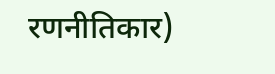रणनीतिकार)